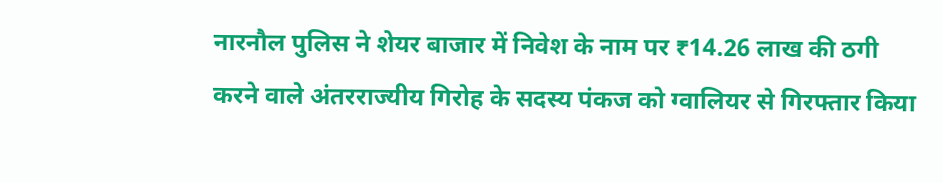नारनौल पुलिस ने शेयर बाजार में निवेश के नाम पर ₹14.26 लाख की ठगी करने वाले अंतरराज्यीय गिरोह के सदस्य पंकज को ग्वालियर से गिरफ्तार किया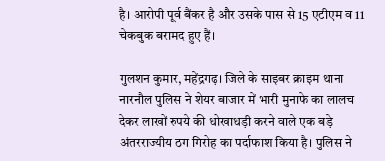है। आरोपी पूर्व बैंकर है और उसके पास से 15 एटीएम व 11 चेकबुक बरामद हुए हैं।

गुलशन कुमार, महेंद्रगढ़। जिले के साइबर क्राइम थाना नारनौल पुलिस ने शेयर बाजार में भारी मुनाफे का लालच देकर लाखों रुपये की धोखाधड़ी करने वाले एक बड़े अंतरराज्यीय ठग गिरोह का पर्दाफाश किया है। पुलिस ने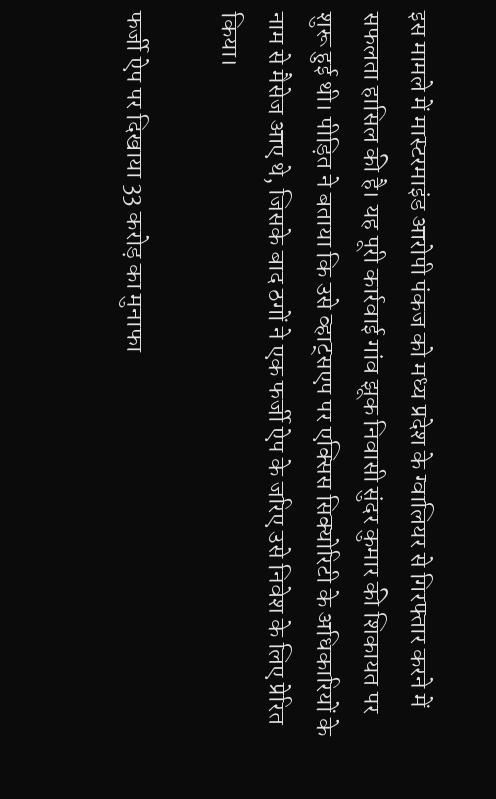इस मामले में मास्टरमाइंड आरोपी पंकज को मध्य प्रदेश के ग्वालियर से गिरफ्तार करने में सफलता हासिल की है। यह पूरी कार्रवाई गांव झूक निवासी सुंदर कुमार की शिकायत पर शुरू हुई थी। पीड़ित ने बताया कि उसे व्हाट्सएप पर एक्सिस सिक्योरिटी के अधिकारियों के नाम से मैसेज आए थे, जिसके बाद ठगों ने एक फर्जी ऐप के जरिए उसे निवेश के लिए प्रेरित किया।

फर्जी ऐप पर दिखाया 33 करोड़ का मुनाफा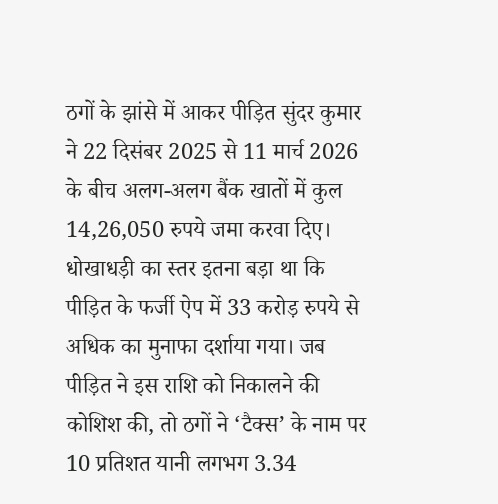ठगों के झांसे में आकर पीड़ित सुंदर कुमार ने 22 दिसंबर 2025 से 11 मार्च 2026 के बीच अलग-अलग बैंक खातों में कुल 14,26,050 रुपये जमा करवा दिए। धोखाधड़ी का स्तर इतना बड़ा था कि पीड़ित के फर्जी ऐप में 33 करोड़ रुपये से अधिक का मुनाफा दर्शाया गया। जब पीड़ित ने इस राशि को निकालने की कोशिश की, तो ठगों ने ‘टैक्स’ के नाम पर 10 प्रतिशत यानी लगभग 3.34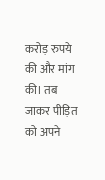करोड़ रुपये की और मांग की। तब जाकर पीड़ित को अपने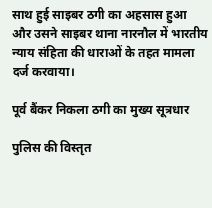साथ हुई साइबर ठगी का अहसास हुआ और उसने साइबर थाना नारनौल में भारतीय न्याय संहिता की धाराओं के तहत मामला दर्ज करवाया।

पूर्व बैंकर निकला ठगी का मुख्य सूत्रधार

पुलिस की विस्तृत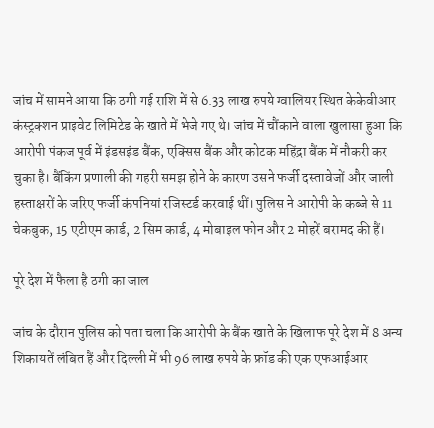जांच में सामने आया कि ठगी गई राशि में से 6.33 लाख रुपये ग्वालियर स्थित केकेवीआर कंस्ट्रक्शन प्राइवेट लिमिटेड के खाते में भेजे गए थे। जांच में चौंकाने वाला खुलासा हुआ कि आरोपी पंकज पूर्व में इंडसइंड बैंक, एक्सिस बैंक और कोटक महिंद्रा बैंक में नौकरी कर चुका है। बैंकिंग प्रणाली की गहरी समझ होने के कारण उसने फर्जी दस्तावेजों और जाली हस्ताक्षरों के जरिए फर्जी कंपनियां रजिस्टर्ड करवाई थीं। पुलिस ने आरोपी के कब्जे से 11 चेकबुक, 15 एटीएम कार्ड, 2 सिम कार्ड, 4 मोबाइल फोन और 2 मोहरें बरामद की हैं।

पूरे देश में फैला है ठगी का जाल

जांच के दौरान पुलिस को पता चला कि आरोपी के बैंक खाते के खिलाफ पूरे देश में 8 अन्य शिकायतें लंबित हैं और दिल्ली में भी 96 लाख रुपये के फ्रॉड की एक एफआईआर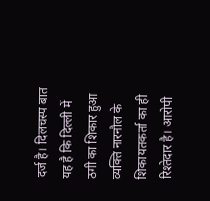दर्ज है। दिलचस्प बात यह है कि दिल्ली में ठगी का शिकार हुआ व्यक्ति नारनौल के शिकायतकर्ता का ही रिश्तेदार है। आरोपी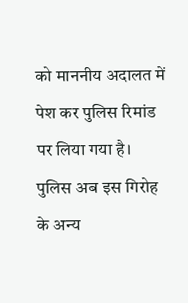को माननीय अदालत में पेश कर पुलिस रिमांड पर लिया गया है। पुलिस अब इस गिरोह के अन्य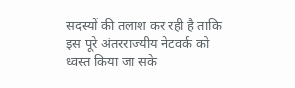सदस्यों की तलाश कर रही है ताकि इस पूरे अंतरराज्यीय नेटवर्क को ध्वस्त किया जा सके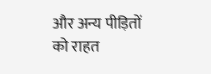और अन्य पीड़ितों को राहत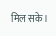मिल सके।